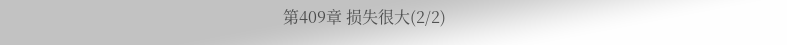第409章 损失很大(2/2)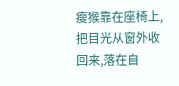瘦猴靠在座椅上,把目光从窗外收回来,落在自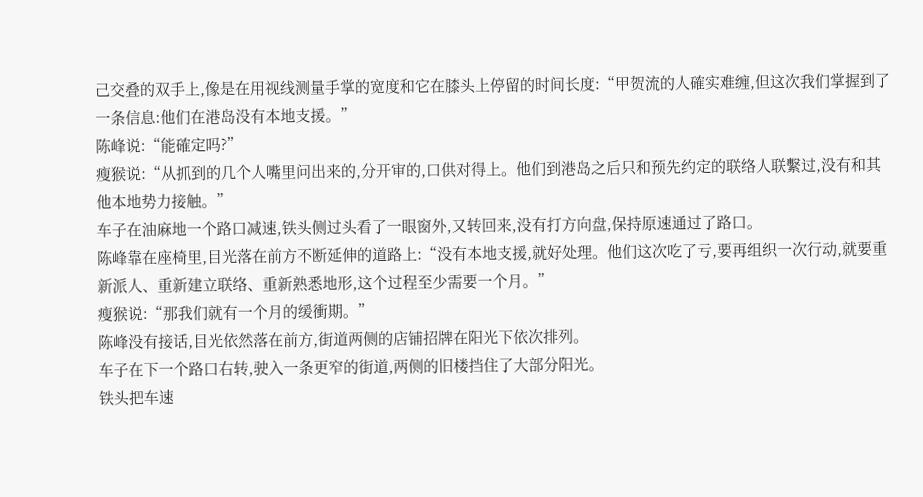己交叠的双手上,像是在用视线测量手掌的宽度和它在膝头上停留的时间长度:“甲贺流的人確实难缠,但这次我们掌握到了一条信息:他们在港岛没有本地支援。”
陈峰说:“能確定吗?”
瘦猴说:“从抓到的几个人嘴里问出来的,分开审的,口供对得上。他们到港岛之后只和预先约定的联络人联繫过,没有和其他本地势力接触。”
车子在油麻地一个路口减速,铁头侧过头看了一眼窗外,又转回来,没有打方向盘,保持原速通过了路口。
陈峰靠在座椅里,目光落在前方不断延伸的道路上:“没有本地支援,就好处理。他们这次吃了亏,要再组织一次行动,就要重新派人、重新建立联络、重新熟悉地形,这个过程至少需要一个月。”
瘦猴说:“那我们就有一个月的缓衝期。”
陈峰没有接话,目光依然落在前方,街道两侧的店铺招牌在阳光下依次排列。
车子在下一个路口右转,驶入一条更窄的街道,两侧的旧楼挡住了大部分阳光。
铁头把车速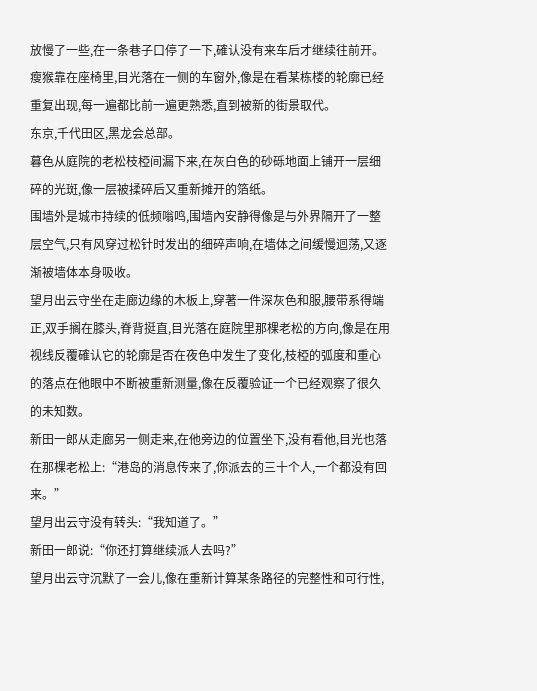放慢了一些,在一条巷子口停了一下,確认没有来车后才继续往前开。
瘦猴靠在座椅里,目光落在一侧的车窗外,像是在看某栋楼的轮廓已经重复出现,每一遍都比前一遍更熟悉,直到被新的街景取代。
东京,千代田区,黑龙会总部。
暮色从庭院的老松枝椏间漏下来,在灰白色的砂砾地面上铺开一层细碎的光斑,像一层被揉碎后又重新摊开的箔纸。
围墙外是城市持续的低频嗡鸣,围墙內安静得像是与外界隔开了一整层空气,只有风穿过松针时发出的细碎声响,在墙体之间缓慢迴荡,又逐渐被墙体本身吸收。
望月出云守坐在走廊边缘的木板上,穿著一件深灰色和服,腰带系得端正,双手搁在膝头,脊背挺直,目光落在庭院里那棵老松的方向,像是在用视线反覆確认它的轮廓是否在夜色中发生了变化,枝椏的弧度和重心的落点在他眼中不断被重新测量,像在反覆验证一个已经观察了很久的未知数。
新田一郎从走廊另一侧走来,在他旁边的位置坐下,没有看他,目光也落在那棵老松上:“港岛的消息传来了,你派去的三十个人,一个都没有回来。”
望月出云守没有转头:“我知道了。”
新田一郎说:“你还打算继续派人去吗?”
望月出云守沉默了一会儿,像在重新计算某条路径的完整性和可行性,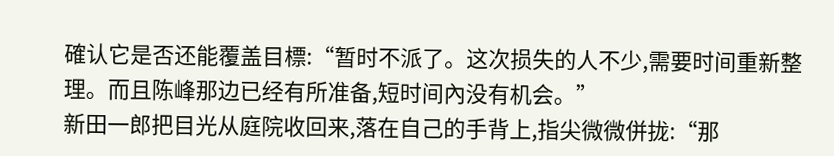確认它是否还能覆盖目標:“暂时不派了。这次损失的人不少,需要时间重新整理。而且陈峰那边已经有所准备,短时间內没有机会。”
新田一郎把目光从庭院收回来,落在自己的手背上,指尖微微併拢:“那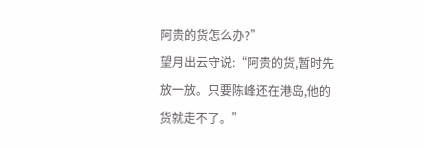阿贵的货怎么办?”
望月出云守说:“阿贵的货,暂时先放一放。只要陈峰还在港岛,他的货就走不了。”